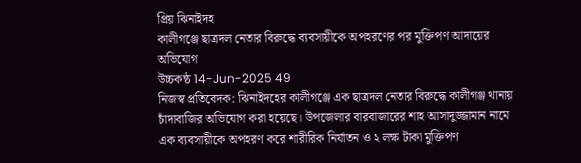প্রিয় ঝিনাইদহ
কালীগঞ্জে ছাত্রদল নেতার বিরুদ্ধে ব্যবসায়ীকে অপহরণের পর মুক্তিপণ আদায়ের অভিযোগ
উচ্চকন্ঠ 14-Jun-2025 49
নিজস্ব প্রতিবেদক: ঝিনাইদহের কালীগঞ্জে এক ছাত্রদল নেতার বিরুদ্ধে কালীগঞ্জ থানায় চাঁদাবাজির অভিযোগ করা হয়েছে। উপজেলার বারবাজারের শাহ আসাদুজ্জামান নামে এক ব্যবসায়ীকে অপহরণ করে শারীরিক নির্যাতন ও ২ লক্ষ টাকা মুক্তিপণ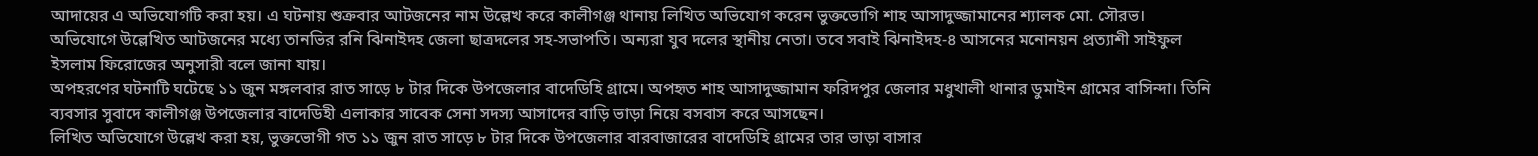আদায়ের এ অভিযোগটি করা হয়। এ ঘটনায় শুক্রবার আটজনের নাম উল্লেখ করে কালীগঞ্জ থানায় লিখিত অভিযোগ করেন ভুক্তভোগি শাহ আসাদুজ্জামানের শ্যালক মো. সৌরভ। অভিযোগে উল্লেখিত আটজনের মধ্যে তানভির রনি ঝিনাইদহ জেলা ছাত্রদলের সহ-সভাপতি। অন্যরা যুব দলের স্থানীয় নেতা। তবে সবাই ঝিনাইদহ-৪ আসনের মনোনয়ন প্রত্যাশী সাইফুল ইসলাম ফিরোজের অনুসারী বলে জানা যায়।
অপহরণের ঘটনাটি ঘটেছে ১১ জুন মঙ্গলবার রাত সাড়ে ৮ টার দিকে উপজেলার বাদেডিহি গ্রামে। অপহৃত শাহ আসাদুজ্জামান ফরিদপুর জেলার মধুখালী থানার ডুমাইন গ্রামের বাসিন্দা। তিনি ব্যবসার সুবাদে কালীগঞ্জ উপজেলার বাদেডিহী এলাকার সাবেক সেনা সদস্য আসাদের বাড়ি ভাড়া নিয়ে বসবাস করে আসছেন।
লিখিত অভিযোগে উল্লেখ করা হয়, ভুক্তভোগী গত ১১ জুন রাত সাড়ে ৮ টার দিকে উপজেলার বারবাজারের বাদেডিহি গ্রামের তার ভাড়া বাসার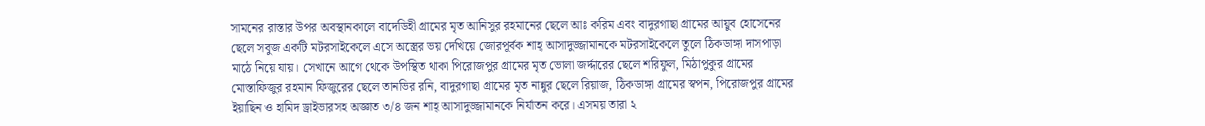সামনের রাস্তার উপর অবস্থানকালে বাদেডিহী গ্রামের মৃত আনিসুর রহমানের ছেলে আঃ করিম এবং বাদুরগাছা গ্রামের আয়ুব হোসেনের ছেলে সবুজ একটি মটরসাইকেলে এসে অস্ত্রের ভয় দেখিয়ে জোরপূর্বক শাহ্ আসাদুজ্জামানকে মটরসাইকেলে তুলে ঠিকডাঙ্গা দাসপাড়া মাঠে নিয়ে যায়। সেখানে আগে থেকে উপস্থিত থাকা পিরোজপুর গ্রামের মৃত ভোলা জর্দ্দারের ছেলে শরিফুল, মিঠাপুকুর গ্রামের মোস্তাফিজুর রহমান ফিজুরের ছেলে তানভির রনি, বাদুরগাছা গ্রামের মৃত নান্নুর ছেলে রিয়াজ, ঠিকডাঙ্গা গ্রামের স্বপন, পিরোজপুর গ্রামের ইয়াছিন ও হামিদ ড্রাইভারসহ অজ্ঞাত ৩/৪ জন শাহ্ আসাদুজ্জামানকে নির্যাতন করে। এসময় তারা ২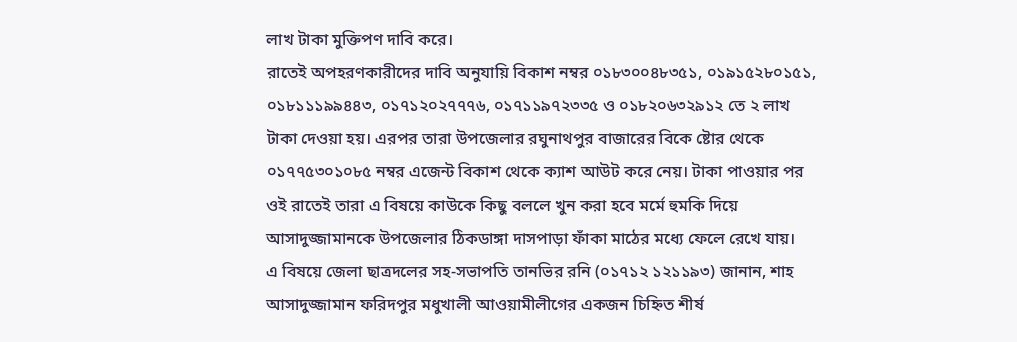লাখ টাকা মুক্তিপণ দাবি করে।
রাতেই অপহরণকারীদের দাবি অনুযায়ি বিকাশ নম্বর ০১৮৩০০৪৮৩৫১, ০১৯১৫২৮০১৫১, ০১৮১১১৯৯৪৪৩, ০১৭১২০২৭৭৭৬, ০১৭১১৯৭২৩৩৫ ও ০১৮২০৬৩২৯১২ তে ২ লাখ টাকা দেওয়া হয়। এরপর তারা উপজেলার রঘুনাথপুর বাজারের বিকে ষ্টোর থেকে ০১৭৭৫৩০১০৮৫ নম্বর এজেন্ট বিকাশ থেকে ক্যাশ আউট করে নেয়। টাকা পাওয়ার পর ওই রাতেই তারা এ বিষয়ে কাউকে কিছু বললে খুন করা হবে মর্মে হুমকি দিয়ে আসাদুজ্জামানকে উপজেলার ঠিকডাঙ্গা দাসপাড়া ফাঁকা মাঠের মধ্যে ফেলে রেখে যায়।
এ বিষয়ে জেলা ছাত্রদলের সহ-সভাপতি তানভির রনি (০১৭১২ ১২১১৯৩) জানান, শাহ আসাদুজ্জামান ফরিদপুর মধুখালী আওয়ামীলীগের একজন চিহ্নিত শীর্ষ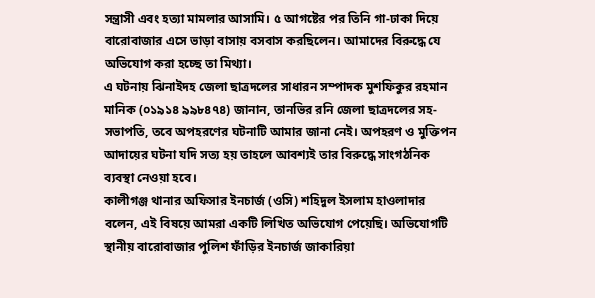সন্ত্রাসী এবং হত্যা মামলার আসামি। ৫ আগষ্টের পর তিনি গা-ঢাকা দিয়ে বারোবাজার এসে ভাড়া বাসায় বসবাস করছিলেন। আমাদের বিরুদ্ধে যে অভিযোগ করা হচ্ছে তা মিথ্যা।
এ ঘটনায় ঝিনাইদহ জেলা ছাত্রদলের সাধারন সম্পাদক মুশফিকুর রহমান মানিক (০১৯১৪ ৯৯৮৪৭৪) জানান, তানভির রনি জেলা ছাত্রদলের সহ-সভাপতি, তবে অপহরণের ঘটনাটি আমার জানা নেই। অপহরণ ও মুক্তিপন আদায়ের ঘটনা যদি সত্য হয় তাহলে আবশ্যই তার বিরুদ্ধে সাংগঠনিক ব্যবস্থা নেওয়া হবে।
কালীগঞ্জ থানার অফিসার ইনচার্জ (ওসি) শহিদুল ইসলাম হাওলাদার বলেন, এই বিষয়ে আমরা একটি লিখিত অভিযোগ পেয়েছি। অভিযোগটি স্থানীয় বারোবাজার পুলিশ ফাঁড়ির ইনচার্জ জাকারিয়া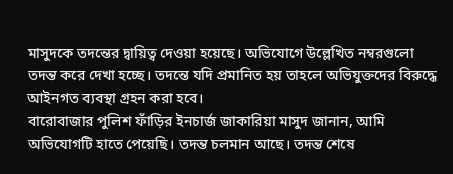মাসুদকে তদন্তের দ্বায়িত্ব দেওয়া হয়েছে। অভিযোগে উল্লেখিত নম্বরগুলো তদন্ত করে দেখা হচ্ছে। তদন্তে যদি প্রমানিত হয় তাহলে অভিযুক্তদের বিরুদ্ধে আইনগত ব্যবস্থা গ্রহন করা হবে।
বারোবাজার পুলিশ ফাঁড়ির ইনচার্জ জাকারিয়া মাসুদ জানান, আমি অভিযোগটি হাতে পেয়েছি। তদন্ত চলমান আছে। তদন্ত শেষে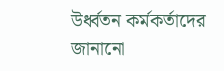উর্ধ্বতন কর্মকর্তাদের জানানো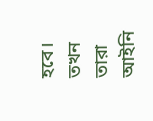হবে। তখন তারা আইনি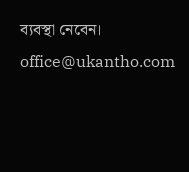ব্যবস্থা নেবেন।
office@ukantho.com